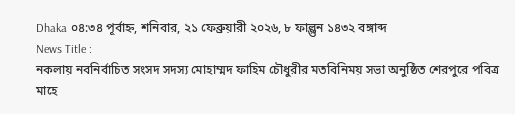Dhaka ০৪:৩৪ পূর্বাহ্ন, শনিবার, ২১ ফেব্রুয়ারী ২০২৬, ৮ ফাল্গুন ১৪৩২ বঙ্গাব্দ
News Title :
নকলায় নবনির্বাচিত সংসদ সদস্য মোহাম্মদ ফাহিম চৌধুরীর মতবিনিময় সভা অনুষ্ঠিত শেরপুরে পবিত্র মাহে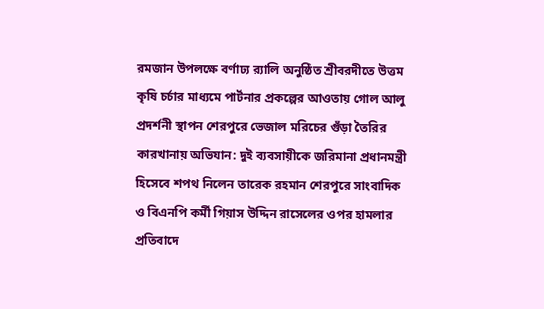রমজান উপলক্ষে বর্ণাঢ্য র‌্যালি অনুষ্ঠিত শ্রীবরদীতে উত্তম কৃষি চর্চার মাধ্যমে পার্টনার প্রকল্পের আওতায় গোল আলু প্রদর্শনী স্থাপন শেরপুরে ভেজাল মরিচের গুঁড়া তৈরির কারখানায় অভিযান: দুই ব্যবসায়ীকে জরিমানা প্রধানমন্ত্রী হিসেবে শপথ নিলেন তারেক রহমান শেরপুরে সাংবাদিক ও বিএনপি কর্মী গিয়াস উদ্দিন রাসেলের ওপর হামলার প্রতিবাদে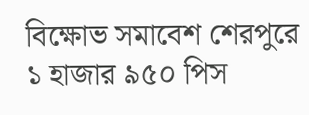বিক্ষোভ সমাবেশ শেরপুরে ১ হাজার ৯৫০ পিস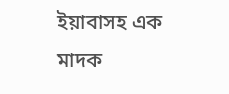ইয়াবাসহ এক মাদক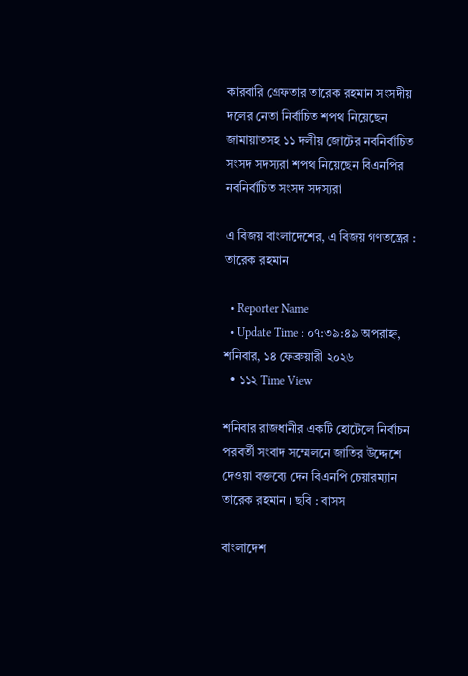কারবারি গ্রেফতার তারেক রহমান সংসদীয় দলের নেতা নির্বাচিত শপথ নিয়েছেন জামায়াতসহ ১১ দলীয় জোটের নবনির্বাচিত সংসদ সদস্যরা শপথ নিয়েছেন বিএনপির নবনির্বাচিত সংসদ সদস্যরা

এ বিজয় বাংলাদেশের, এ বিজয় গণতন্ত্রের : তারেক রহমান

  • Reporter Name
  • Update Time : ০৭:৩৯:৪৯ অপরাহ্ন, শনিবার, ১৪ ফেব্রুয়ারী ২০২৬
  • ১১২ Time View

শনিবার রাজধানীর একটি হোটেলে নির্বাচন পরবর্তী সংবাদ সম্মেলনে জাতির উদ্দেশে দেওয়া বক্তব্যে দেন বিএনপি চেয়ারম্যান তারেক রহমান । ছবি : বাসস

বাংলাদেশ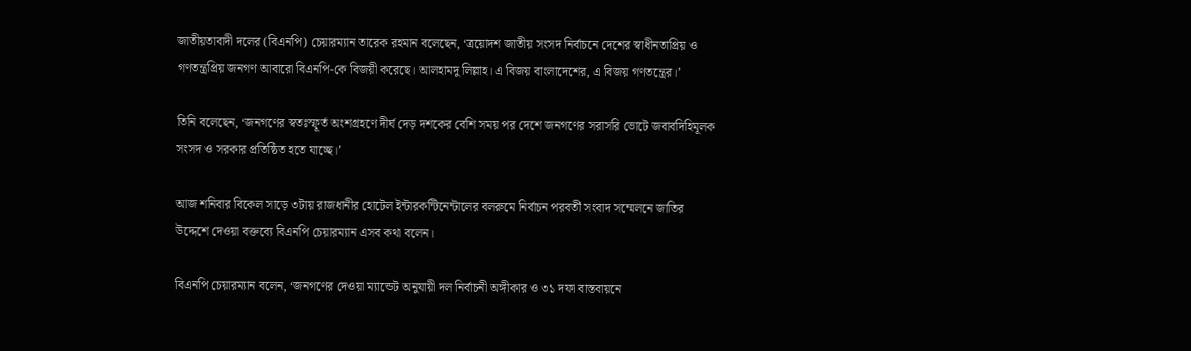জাতীয়তাবাদী দলের (বিএনপি) চেয়ারম্যান তারেক রহমান বলেছেন, ‘ত্রয়োদশ জাতীয় সংসদ নির্বাচনে দেশের স্বাধীনতাপ্রিয় ও গণতন্ত্রপ্রিয় জনগণ আবারো বিএনপি-কে বিজয়ী করেছে। আলহামদু লিল্লাহ। এ বিজয় বাংলাদেশের, এ বিজয় গণতন্ত্রের।’

তিনি বলেছেন, ‘জনগণের স্বতঃস্ফূর্ত অংশগ্রহণে দীর্ঘ দেড় দশকের বেশি সময় পর দেশে জনগণের সরাসরি ভোটে জবাবদিহিমূলক সংসদ ও সরকার প্রতিষ্ঠিত হতে যাচ্ছে।’

আজ শনিবার বিকেল সাড়ে ৩টায় রাজধানীর হোটেল ইন্টারকন্টিনেন্টালের বলরুমে নির্বাচন পরবর্তী সংবাদ সম্মেলনে জাতির উদ্দেশে দেওয়া বক্তব্যে বিএনপি চেয়ারম্যান এসব কথা বলেন।

বিএনপি চেয়ারম্যান বলেন, ‘জনগণের দেওয়া ম্যান্ডেট অনুযায়ী দল নির্বাচনী অঙ্গীকার ও ৩১ দফা বাস্তবায়নে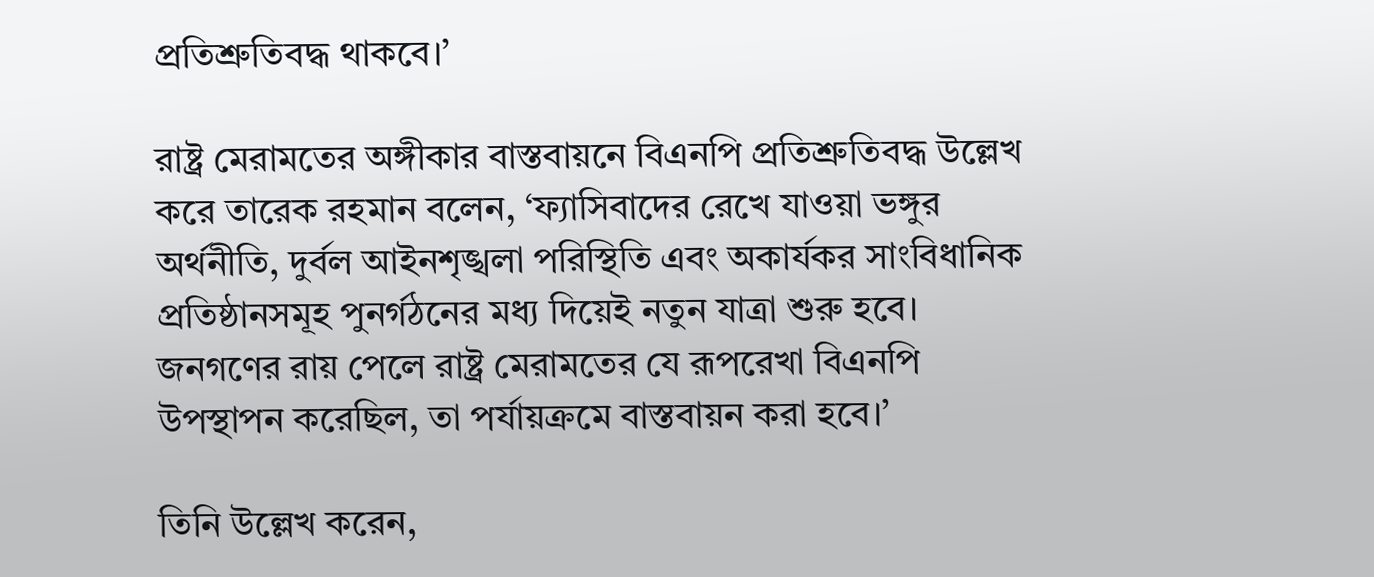প্রতিশ্রুতিবদ্ধ থাকবে।’

রাষ্ট্র মেরামতের অঙ্গীকার বাস্তবায়নে বিএনপি প্রতিশ্রুতিবদ্ধ উল্লেখ করে তারেক রহমান বলেন, ‘ফ্যাসিবাদের রেখে যাওয়া ভঙ্গুর অর্থনীতি, দুর্বল আইনশৃঙ্খলা পরিস্থিতি এবং অকার্যকর সাংবিধানিক প্রতিষ্ঠানসমূহ পুনর্গঠনের মধ্য দিয়েই নতুন যাত্রা শুরু হবে। জনগণের রায় পেলে রাষ্ট্র মেরামতের যে রূপরেখা বিএনপি উপস্থাপন করেছিল, তা পর্যায়ক্রমে বাস্তবায়ন করা হবে।’

তিনি উল্লেখ করেন,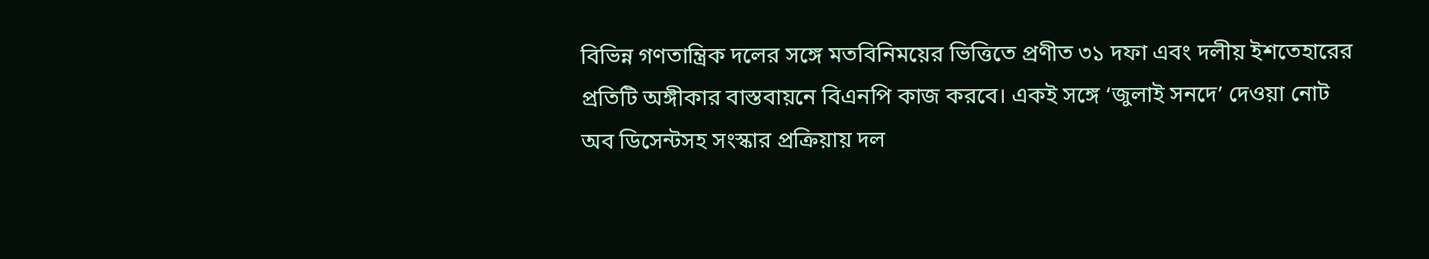বিভিন্ন গণতান্ত্রিক দলের সঙ্গে মতবিনিময়ের ভিত্তিতে প্রণীত ৩১ দফা এবং দলীয় ইশতেহারের প্রতিটি অঙ্গীকার বাস্তবায়নে বিএনপি কাজ করবে। একই সঙ্গে ‘জুলাই সনদে’ দেওয়া নোট অব ডিসেন্টসহ সংস্কার প্রক্রিয়ায় দল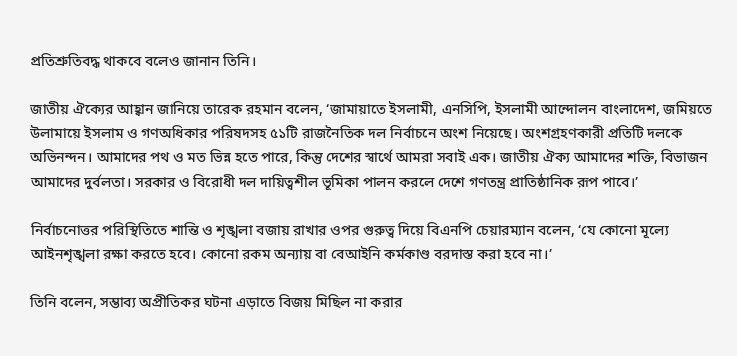প্রতিশ্রুতিবদ্ধ থাকবে বলেও জানান তিনি।

জাতীয় ঐক্যের আহ্বান জানিয়ে তারেক রহমান বলেন, ‘জামায়াতে ইসলামী, এনসিপি, ইসলামী আন্দোলন বাংলাদেশ, জমিয়তে উলামায়ে ইসলাম ও গণঅধিকার পরিষদসহ ৫১টি রাজনৈতিক দল নির্বাচনে অংশ নিয়েছে। অংশগ্রহণকারী প্রতিটি দলকে অভিনন্দন। আমাদের পথ ও মত ভিন্ন হতে পারে, কিন্তু দেশের স্বার্থে আমরা সবাই এক। জাতীয় ঐক্য আমাদের শক্তি, বিভাজন আমাদের দুর্বলতা। সরকার ও বিরোধী দল দায়িত্বশীল ভূমিকা পালন করলে দেশে গণতন্ত্র প্রাতিষ্ঠানিক রূপ পাবে।’

নির্বাচনোত্তর পরিস্থিতিতে শান্তি ও শৃঙ্খলা বজায় রাখার ওপর গুরুত্ব দিয়ে বিএনপি চেয়ারম্যান বলেন, ‘যে কোনো মূল্যে আইনশৃঙ্খলা রক্ষা করতে হবে। কোনো রকম অন্যায় বা বেআইনি কর্মকাণ্ড বরদাস্ত করা হবে না।’

তিনি বলেন, সম্ভাব্য অপ্রীতিকর ঘটনা এড়াতে বিজয় মিছিল না করার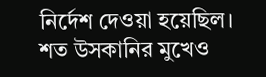নির্দেশ দেওয়া হয়েছিল। শত উসকানির মুখেও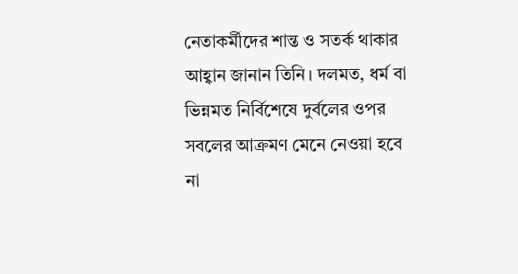নেতাকর্মীদের শান্ত ও সতর্ক থাকার আহ্বান জানান তিনি। দলমত, ধর্ম বা ভিন্নমত নির্বিশেষে দুর্বলের ওপর সবলের আক্রমণ মেনে নেওয়া হবে না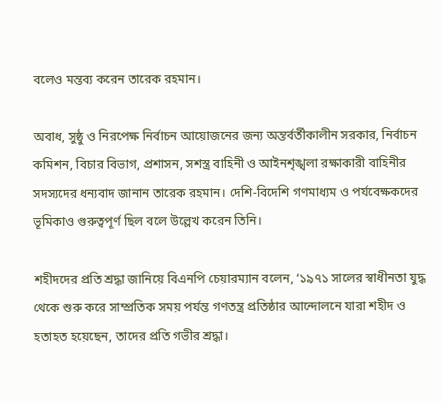বলেও মন্তব্য করেন তারেক রহমান।

অবাধ, সুষ্ঠু ও নিরপেক্ষ নির্বাচন আয়োজনের জন্য অন্তর্বর্তীকালীন সরকার, নির্বাচন কমিশন, বিচার বিভাগ, প্রশাসন, সশস্ত্র বাহিনী ও আইনশৃঙ্খলা রক্ষাকারী বাহিনীর সদস্যদের ধন্যবাদ জানান তারেক রহমান। দেশি-বিদেশি গণমাধ্যম ও পর্যবেক্ষকদের ভূমিকাও গুরুত্বপূর্ণ ছিল বলে উল্লেখ করেন তিনি।

শহীদদের প্রতি শ্রদ্ধা জানিয়ে বিএনপি চেয়ারম্যান বলেন, ‘১৯৭১ সালের স্বাধীনতা যুদ্ধ থেকে শুরু করে সাম্প্রতিক সময় পর্যন্ত গণতন্ত্র প্রতিষ্ঠার আন্দোলনে যারা শহীদ ও হতাহত হয়েছেন, তাদের প্রতি গভীর শ্রদ্ধা।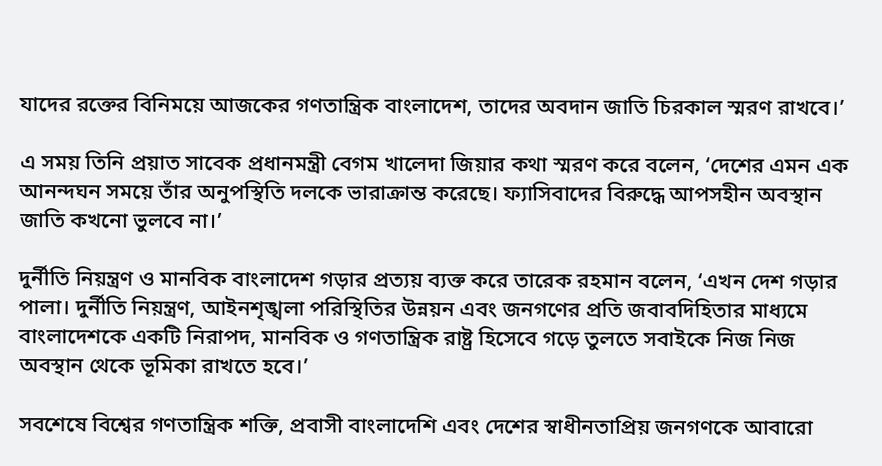যাদের রক্তের বিনিময়ে আজকের গণতান্ত্রিক বাংলাদেশ, তাদের অবদান জাতি চিরকাল স্মরণ রাখবে।’

এ সময় তিনি প্রয়াত সাবেক প্রধানমন্ত্রী বেগম খালেদা জিয়ার কথা স্মরণ করে বলেন, ‘দেশের এমন এক আনন্দঘন সময়ে তাঁর অনুপস্থিতি দলকে ভারাক্রান্ত করেছে। ফ্যাসিবাদের বিরুদ্ধে আপসহীন অবস্থান জাতি কখনো ভুলবে না।’

দুর্নীতি নিয়ন্ত্রণ ও মানবিক বাংলাদেশ গড়ার প্রত্যয় ব্যক্ত করে তারেক রহমান বলেন, ‘এখন দেশ গড়ার পালা। দুর্নীতি নিয়ন্ত্রণ, আইনশৃঙ্খলা পরিস্থিতির উন্নয়ন এবং জনগণের প্রতি জবাবদিহিতার মাধ্যমে বাংলাদেশকে একটি নিরাপদ, মানবিক ও গণতান্ত্রিক রাষ্ট্র হিসেবে গড়ে তুলতে সবাইকে নিজ নিজ অবস্থান থেকে ভূমিকা রাখতে হবে।’

সবশেষে বিশ্বের গণতান্ত্রিক শক্তি, প্রবাসী বাংলাদেশি এবং দেশের স্বাধীনতাপ্রিয় জনগণকে আবারো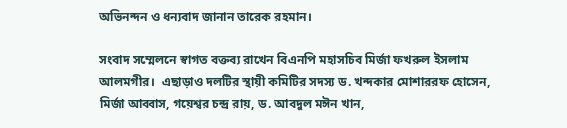অভিনন্দন ও ধন্যবাদ জানান তারেক রহমান।

সংবাদ সম্মেলনে স্বাগত বক্তব্য রাখেন বিএনপি মহাসচিব মির্জা ফখরুল ইসলাম আলমগীর।  এছাড়াও দলটির স্থায়ী কমিটির সদস্য ড. খন্দকার মোশাররফ হোসেন, মির্জা আব্বাস, গয়েশ্বর চন্দ্র রায়, ড. আবদুল মঈন খান,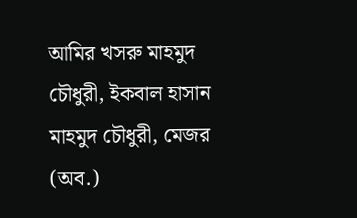আমির খসরু মাহমুদ চৌধুরী, ইকবাল হাসান মাহমুদ চৌধুরী, মেজর (অব.)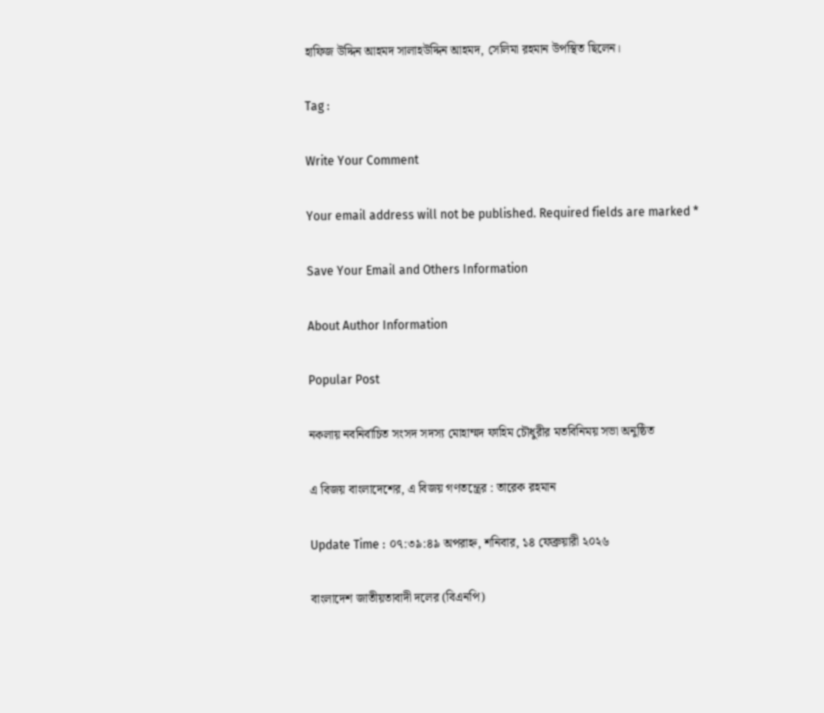হাফিজ উদ্দিন আহমদ সালাহউদ্দিন আহমদ, সেলিমা রহমান উপস্থিত ছিলেন।

Tag :

Write Your Comment

Your email address will not be published. Required fields are marked *

Save Your Email and Others Information

About Author Information

Popular Post

নকলায় নবনির্বাচিত সংসদ সদস্য মোহাম্মদ ফাহিম চৌধুরীর মতবিনিময় সভা অনুষ্ঠিত

এ বিজয় বাংলাদেশের, এ বিজয় গণতন্ত্রের : তারেক রহমান

Update Time : ০৭:৩৯:৪৯ অপরাহ্ন, শনিবার, ১৪ ফেব্রুয়ারী ২০২৬

বাংলাদেশ জাতীয়তাবাদী দলের (বিএনপি)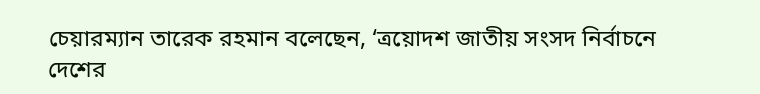চেয়ারম্যান তারেক রহমান বলেছেন, ‘ত্রয়োদশ জাতীয় সংসদ নির্বাচনে দেশের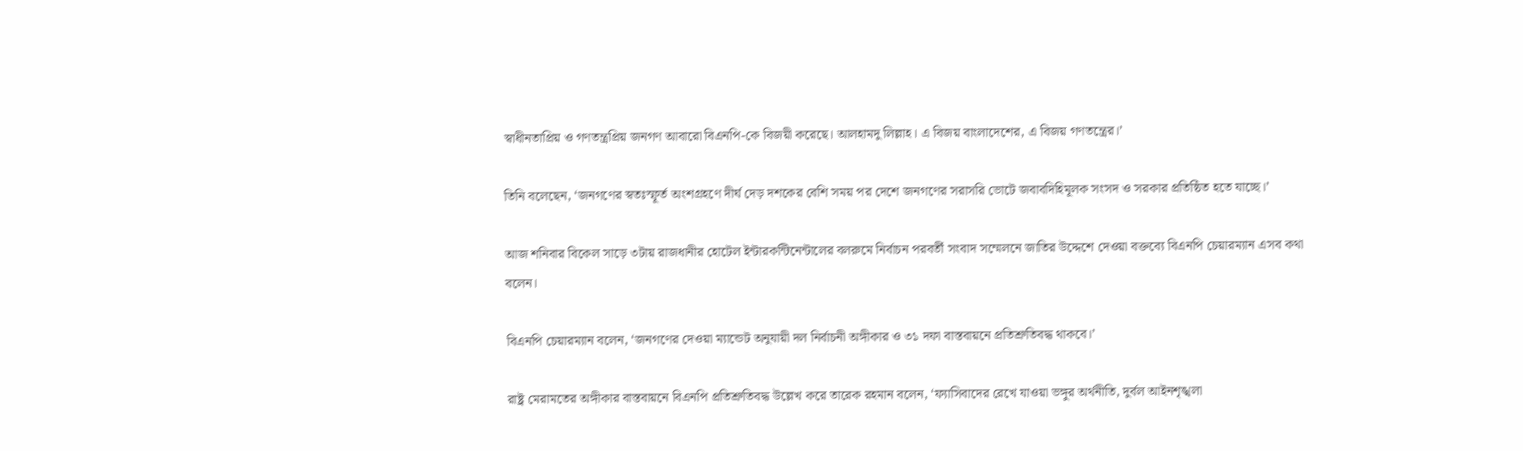স্বাধীনতাপ্রিয় ও গণতন্ত্রপ্রিয় জনগণ আবারো বিএনপি-কে বিজয়ী করেছে। আলহামদু লিল্লাহ। এ বিজয় বাংলাদেশের, এ বিজয় গণতন্ত্রের।’

তিনি বলেছেন, ‘জনগণের স্বতঃস্ফূর্ত অংশগ্রহণে দীর্ঘ দেড় দশকের বেশি সময় পর দেশে জনগণের সরাসরি ভোটে জবাবদিহিমূলক সংসদ ও সরকার প্রতিষ্ঠিত হতে যাচ্ছে।’

আজ শনিবার বিকেল সাড়ে ৩টায় রাজধানীর হোটেল ইন্টারকন্টিনেন্টালের বলরুমে নির্বাচন পরবর্তী সংবাদ সম্মেলনে জাতির উদ্দেশে দেওয়া বক্তব্যে বিএনপি চেয়ারম্যান এসব কথা বলেন।

বিএনপি চেয়ারম্যান বলেন, ‘জনগণের দেওয়া ম্যান্ডেট অনুযায়ী দল নির্বাচনী অঙ্গীকার ও ৩১ দফা বাস্তবায়নে প্রতিশ্রুতিবদ্ধ থাকবে।’

রাষ্ট্র মেরামতের অঙ্গীকার বাস্তবায়নে বিএনপি প্রতিশ্রুতিবদ্ধ উল্লেখ করে তারেক রহমান বলেন, ‘ফ্যাসিবাদের রেখে যাওয়া ভঙ্গুর অর্থনীতি, দুর্বল আইনশৃঙ্খলা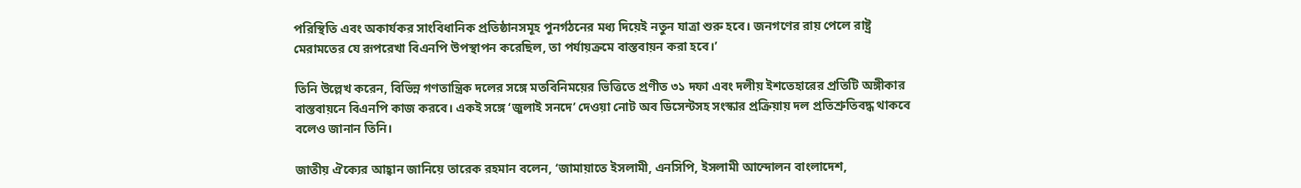পরিস্থিতি এবং অকার্যকর সাংবিধানিক প্রতিষ্ঠানসমূহ পুনর্গঠনের মধ্য দিয়েই নতুন যাত্রা শুরু হবে। জনগণের রায় পেলে রাষ্ট্র মেরামতের যে রূপরেখা বিএনপি উপস্থাপন করেছিল, তা পর্যায়ক্রমে বাস্তবায়ন করা হবে।’

তিনি উল্লেখ করেন, বিভিন্ন গণতান্ত্রিক দলের সঙ্গে মতবিনিময়ের ভিত্তিতে প্রণীত ৩১ দফা এবং দলীয় ইশতেহারের প্রতিটি অঙ্গীকার বাস্তবায়নে বিএনপি কাজ করবে। একই সঙ্গে ‘জুলাই সনদে’ দেওয়া নোট অব ডিসেন্টসহ সংস্কার প্রক্রিয়ায় দল প্রতিশ্রুতিবদ্ধ থাকবে বলেও জানান তিনি।

জাতীয় ঐক্যের আহ্বান জানিয়ে তারেক রহমান বলেন, ‘জামায়াতে ইসলামী, এনসিপি, ইসলামী আন্দোলন বাংলাদেশ,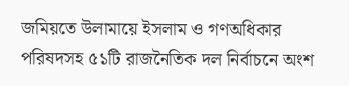জমিয়তে উলামায়ে ইসলাম ও গণঅধিকার পরিষদসহ ৫১টি রাজনৈতিক দল নির্বাচনে অংশ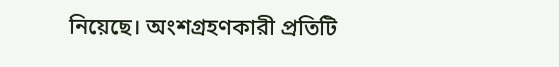নিয়েছে। অংশগ্রহণকারী প্রতিটি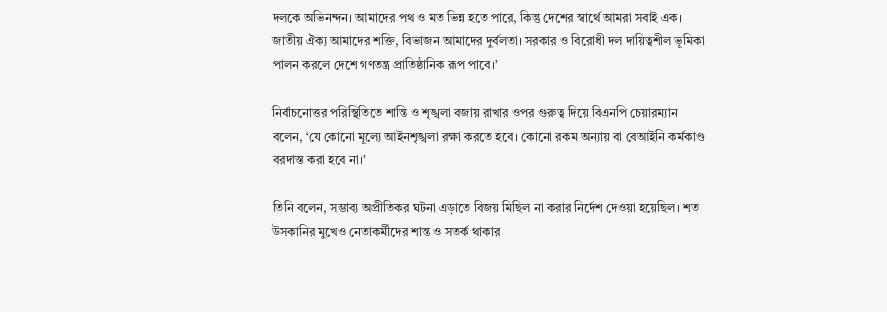দলকে অভিনন্দন। আমাদের পথ ও মত ভিন্ন হতে পারে, কিন্তু দেশের স্বার্থে আমরা সবাই এক। জাতীয় ঐক্য আমাদের শক্তি, বিভাজন আমাদের দুর্বলতা। সরকার ও বিরোধী দল দায়িত্বশীল ভূমিকা পালন করলে দেশে গণতন্ত্র প্রাতিষ্ঠানিক রূপ পাবে।’

নির্বাচনোত্তর পরিস্থিতিতে শান্তি ও শৃঙ্খলা বজায় রাখার ওপর গুরুত্ব দিয়ে বিএনপি চেয়ারম্যান বলেন, ‘যে কোনো মূল্যে আইনশৃঙ্খলা রক্ষা করতে হবে। কোনো রকম অন্যায় বা বেআইনি কর্মকাণ্ড বরদাস্ত করা হবে না।’

তিনি বলেন, সম্ভাব্য অপ্রীতিকর ঘটনা এড়াতে বিজয় মিছিল না করার নির্দেশ দেওয়া হয়েছিল। শত উসকানির মুখেও নেতাকর্মীদের শান্ত ও সতর্ক থাকার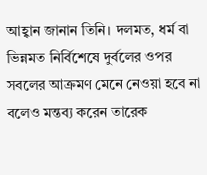আহ্বান জানান তিনি। দলমত, ধর্ম বা ভিন্নমত নির্বিশেষে দুর্বলের ওপর সবলের আক্রমণ মেনে নেওয়া হবে না বলেও মন্তব্য করেন তারেক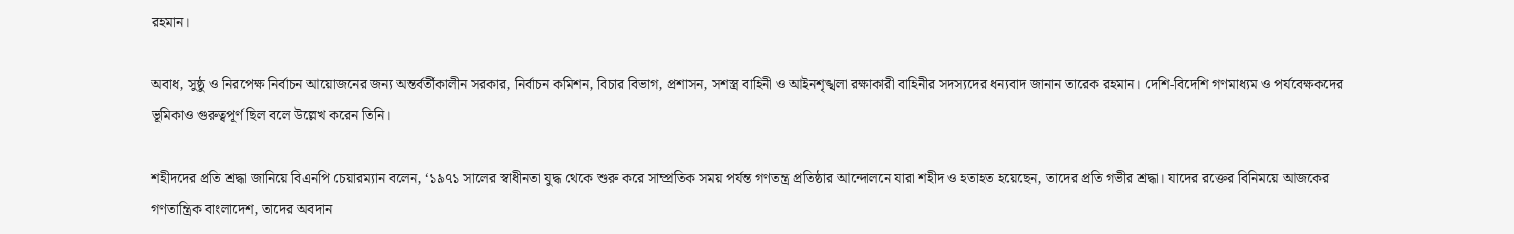রহমান।

অবাধ, সুষ্ঠু ও নিরপেক্ষ নির্বাচন আয়োজনের জন্য অন্তর্বর্তীকালীন সরকার, নির্বাচন কমিশন, বিচার বিভাগ, প্রশাসন, সশস্ত্র বাহিনী ও আইনশৃঙ্খলা রক্ষাকারী বাহিনীর সদস্যদের ধন্যবাদ জানান তারেক রহমান। দেশি-বিদেশি গণমাধ্যম ও পর্যবেক্ষকদের ভূমিকাও গুরুত্বপূর্ণ ছিল বলে উল্লেখ করেন তিনি।

শহীদদের প্রতি শ্রদ্ধা জানিয়ে বিএনপি চেয়ারম্যান বলেন, ‘১৯৭১ সালের স্বাধীনতা যুদ্ধ থেকে শুরু করে সাম্প্রতিক সময় পর্যন্ত গণতন্ত্র প্রতিষ্ঠার আন্দোলনে যারা শহীদ ও হতাহত হয়েছেন, তাদের প্রতি গভীর শ্রদ্ধা। যাদের রক্তের বিনিময়ে আজকের গণতান্ত্রিক বাংলাদেশ, তাদের অবদান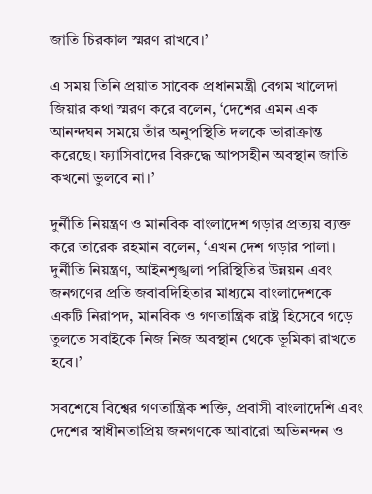জাতি চিরকাল স্মরণ রাখবে।’

এ সময় তিনি প্রয়াত সাবেক প্রধানমন্ত্রী বেগম খালেদা জিয়ার কথা স্মরণ করে বলেন, ‘দেশের এমন এক আনন্দঘন সময়ে তাঁর অনুপস্থিতি দলকে ভারাক্রান্ত করেছে। ফ্যাসিবাদের বিরুদ্ধে আপসহীন অবস্থান জাতি কখনো ভুলবে না।’

দুর্নীতি নিয়ন্ত্রণ ও মানবিক বাংলাদেশ গড়ার প্রত্যয় ব্যক্ত করে তারেক রহমান বলেন, ‘এখন দেশ গড়ার পালা। দুর্নীতি নিয়ন্ত্রণ, আইনশৃঙ্খলা পরিস্থিতির উন্নয়ন এবং জনগণের প্রতি জবাবদিহিতার মাধ্যমে বাংলাদেশকে একটি নিরাপদ, মানবিক ও গণতান্ত্রিক রাষ্ট্র হিসেবে গড়ে তুলতে সবাইকে নিজ নিজ অবস্থান থেকে ভূমিকা রাখতে হবে।’

সবশেষে বিশ্বের গণতান্ত্রিক শক্তি, প্রবাসী বাংলাদেশি এবং দেশের স্বাধীনতাপ্রিয় জনগণকে আবারো অভিনন্দন ও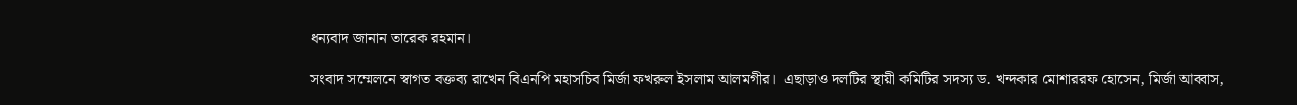ধন্যবাদ জানান তারেক রহমান।

সংবাদ সম্মেলনে স্বাগত বক্তব্য রাখেন বিএনপি মহাসচিব মির্জা ফখরুল ইসলাম আলমগীর।  এছাড়াও দলটির স্থায়ী কমিটির সদস্য ড. খন্দকার মোশাররফ হোসেন, মির্জা আব্বাস,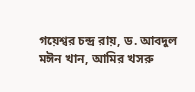গয়েশ্বর চন্দ্র রায়, ড. আবদুল মঈন খান, আমির খসরু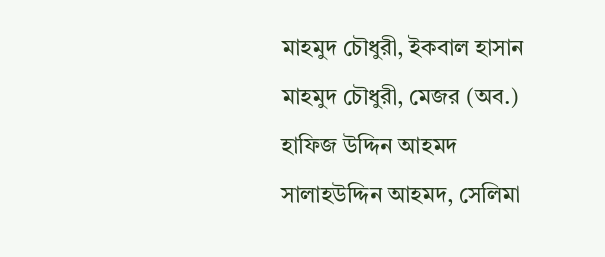মাহমুদ চৌধুরী, ইকবাল হাসান মাহমুদ চৌধুরী, মেজর (অব.) হাফিজ উদ্দিন আহমদ সালাহউদ্দিন আহমদ, সেলিমা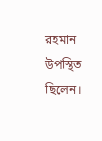রহমান উপস্থিত ছিলেন।